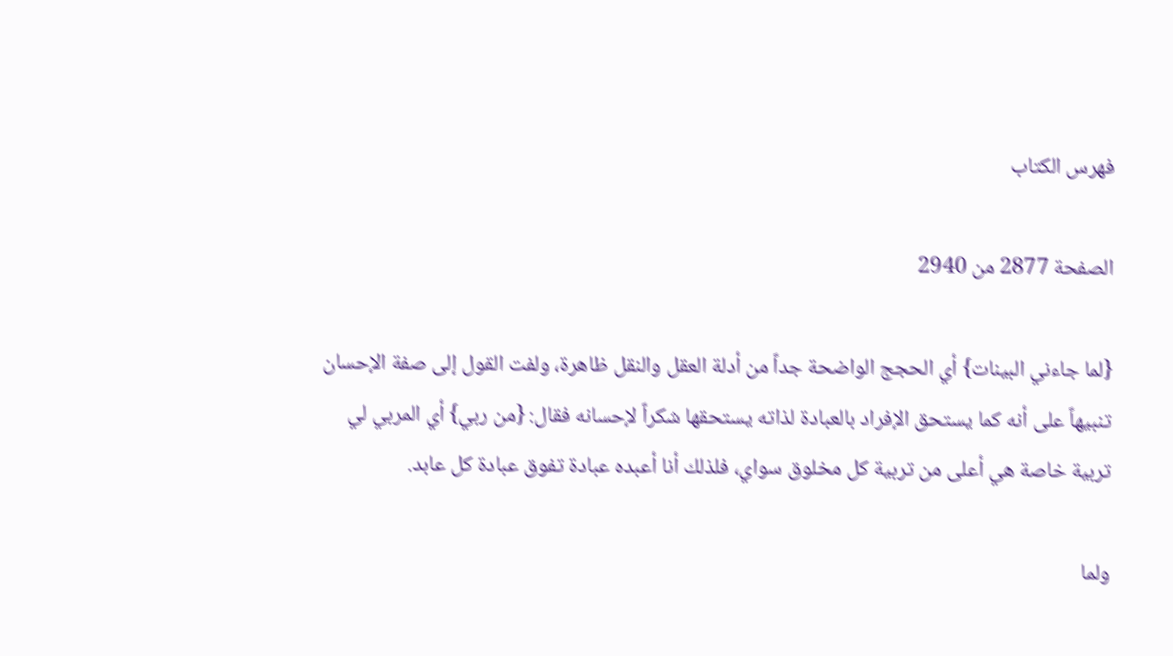فهرس الكتاب

الصفحة 2877 من 2940

{لما جاءني البينات} أي الحجج الواضحة جداً من أدلة العقل والنقل ظاهرة، ولفت القول إلى صفة الإحسان تنبيهاً على أنه كما يستحق الإفراد بالعبادة لذاته يستحقها شكراً لإحسانه فقال: {من ربي} أي المربي لي تربية خاصة هي أعلى من تربية كل مخلوق سواي، فلذلك أنا أعبده عبادة تفوق عبادة كل عابد.

ولما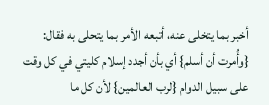أخبر بما يتخلى عنه، أتبعه الأمر بما يتحلى به فقال: {وأُمرت أن أسلم} أي بأن أجدد إسلام كليتي في كل وقت على سبيل الدوام {لرب العالمين} لأن كل ما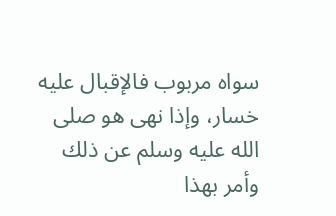سواه مربوب فالإقبال عليه خسار، وإذا نهى هو صلى الله عليه وسلم عن ذلك وأمر بهذا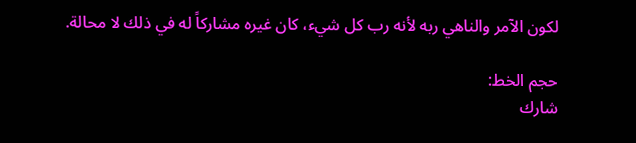لكون الآمر والناهي ربه لأنه رب كل شيء، كان غيره مشاركاً له في ذلك لا محالة.

حجم الخط:
شارك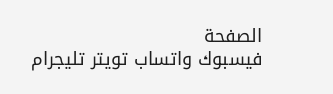الصفحة
فيسبوك واتساب تويتر تليجرام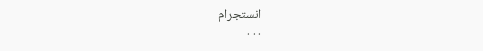انستجرام
. . .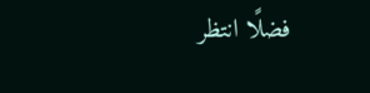فضلًا انتظر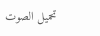تحميل الصوت